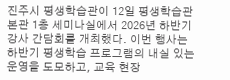진주시 평생학습관이 12일 평생학습관 본관 1층 세미나실에서 2026년 하반기 강사 간담회를 개최했다. 이번 행사는 하반기 평생학습 프로그램의 내실 있는 운영을 도모하고, 교육 현장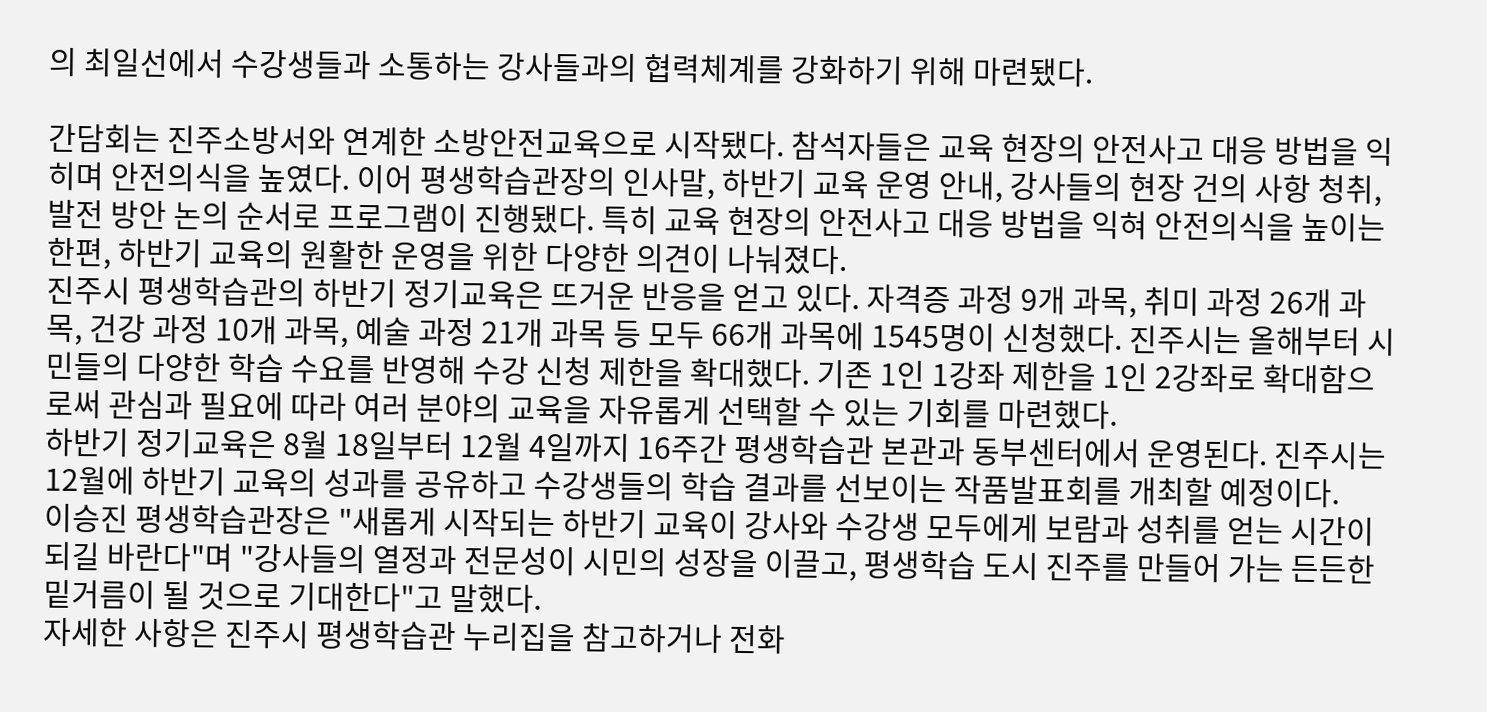의 최일선에서 수강생들과 소통하는 강사들과의 협력체계를 강화하기 위해 마련됐다.

간담회는 진주소방서와 연계한 소방안전교육으로 시작됐다. 참석자들은 교육 현장의 안전사고 대응 방법을 익히며 안전의식을 높였다. 이어 평생학습관장의 인사말, 하반기 교육 운영 안내, 강사들의 현장 건의 사항 청취, 발전 방안 논의 순서로 프로그램이 진행됐다. 특히 교육 현장의 안전사고 대응 방법을 익혀 안전의식을 높이는 한편, 하반기 교육의 원활한 운영을 위한 다양한 의견이 나눠졌다.
진주시 평생학습관의 하반기 정기교육은 뜨거운 반응을 얻고 있다. 자격증 과정 9개 과목, 취미 과정 26개 과목, 건강 과정 10개 과목, 예술 과정 21개 과목 등 모두 66개 과목에 1545명이 신청했다. 진주시는 올해부터 시민들의 다양한 학습 수요를 반영해 수강 신청 제한을 확대했다. 기존 1인 1강좌 제한을 1인 2강좌로 확대함으로써 관심과 필요에 따라 여러 분야의 교육을 자유롭게 선택할 수 있는 기회를 마련했다.
하반기 정기교육은 8월 18일부터 12월 4일까지 16주간 평생학습관 본관과 동부센터에서 운영된다. 진주시는 12월에 하반기 교육의 성과를 공유하고 수강생들의 학습 결과를 선보이는 작품발표회를 개최할 예정이다.
이승진 평생학습관장은 "새롭게 시작되는 하반기 교육이 강사와 수강생 모두에게 보람과 성취를 얻는 시간이 되길 바란다"며 "강사들의 열정과 전문성이 시민의 성장을 이끌고, 평생학습 도시 진주를 만들어 가는 든든한 밑거름이 될 것으로 기대한다"고 말했다.
자세한 사항은 진주시 평생학습관 누리집을 참고하거나 전화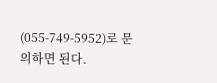(055-749-5952)로 문의하면 된다.